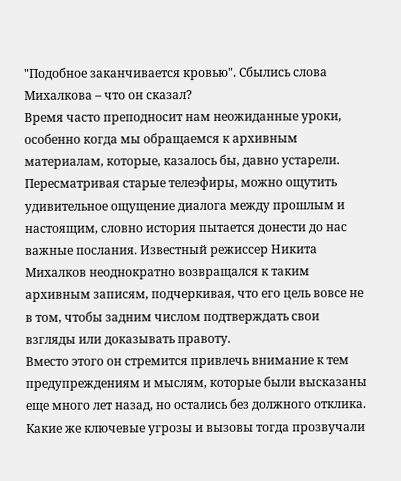"Подобное заканчивается кровью". Сбылись слова Михалкова – что он сказал?
Время часто преподносит нам неожиданные уроки, особенно когда мы обращаемся к архивным материалам, которые, казалось бы, давно устарели.
Пересматривая старые телеэфиры, можно ощутить удивительное ощущение диалога между прошлым и настоящим, словно история пытается донести до нас важные послания. Известный режиссер Никита Михалков неоднократно возвращался к таким архивным записям, подчеркивая, что его цель вовсе не в том, чтобы задним числом подтверждать свои взгляды или доказывать правоту.
Вместо этого он стремится привлечь внимание к тем предупреждениям и мыслям, которые были высказаны еще много лет назад, но остались без должного отклика. Какие же ключевые угрозы и вызовы тогда прозвучали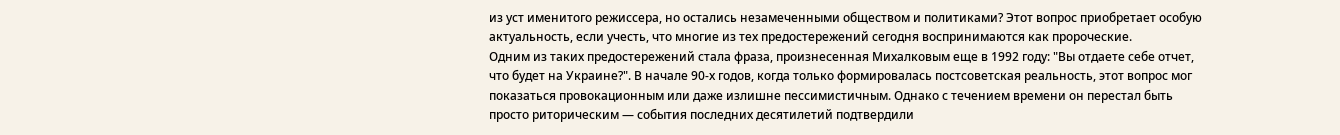из уст именитого режиссера, но остались незамеченными обществом и политиками? Этот вопрос приобретает особую актуальность, если учесть, что многие из тех предостережений сегодня воспринимаются как пророческие.
Одним из таких предостережений стала фраза, произнесенная Михалковым еще в 1992 году: "Вы отдаете себе отчет, что будет на Украине?". В начале 90-х годов, когда только формировалась постсоветская реальность, этот вопрос мог показаться провокационным или даже излишне пессимистичным. Однако с течением времени он перестал быть просто риторическим — события последних десятилетий подтвердили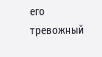его тревожный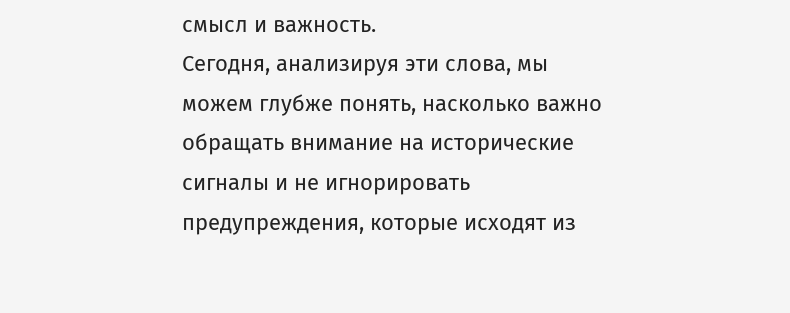смысл и важность.
Сегодня, анализируя эти слова, мы можем глубже понять, насколько важно обращать внимание на исторические сигналы и не игнорировать предупреждения, которые исходят из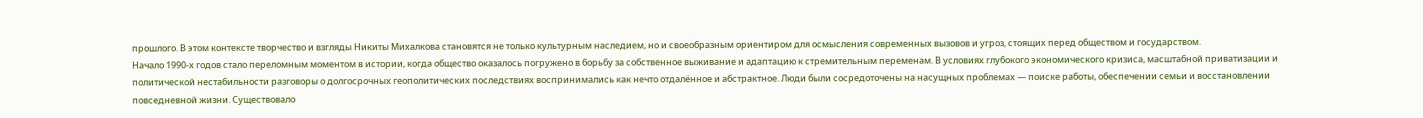прошлого. В этом контексте творчество и взгляды Никиты Михалкова становятся не только культурным наследием, но и своеобразным ориентиром для осмысления современных вызовов и угроз, стоящих перед обществом и государством.
Начало 1990-х годов стало переломным моментом в истории, когда общество оказалось погружено в борьбу за собственное выживание и адаптацию к стремительным переменам. В условиях глубокого экономического кризиса, масштабной приватизации и политической нестабильности разговоры о долгосрочных геополитических последствиях воспринимались как нечто отдалённое и абстрактное. Люди были сосредоточены на насущных проблемах — поиске работы, обеспечении семьи и восстановлении повседневной жизни. Существовало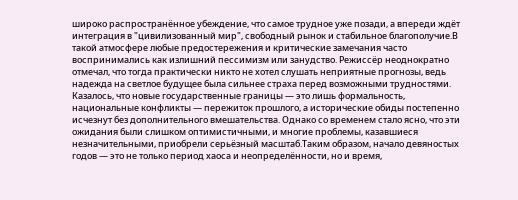широко распространённое убеждение, что самое трудное уже позади, а впереди ждёт интеграция в "цивилизованный мир", свободный рынок и стабильное благополучие.В такой атмосфере любые предостережения и критические замечания часто воспринимались как излишний пессимизм или занудство. Режиссёр неоднократно отмечал, что тогда практически никто не хотел слушать неприятные прогнозы, ведь надежда на светлое будущее была сильнее страха перед возможными трудностями. Казалось, что новые государственные границы — это лишь формальность, национальные конфликты — пережиток прошлого, а исторические обиды постепенно исчезнут без дополнительного вмешательства. Однако со временем стало ясно, что эти ожидания были слишком оптимистичными, и многие проблемы, казавшиеся незначительными, приобрели серьёзный масштаб.Таким образом, начало девяностых годов — это не только период хаоса и неопределённости, но и время,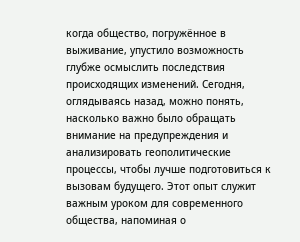когда общество, погружённое в выживание, упустило возможность глубже осмыслить последствия происходящих изменений. Сегодня, оглядываясь назад, можно понять, насколько важно было обращать внимание на предупреждения и анализировать геополитические процессы, чтобы лучше подготовиться к вызовам будущего. Этот опыт служит важным уроком для современного общества, напоминая о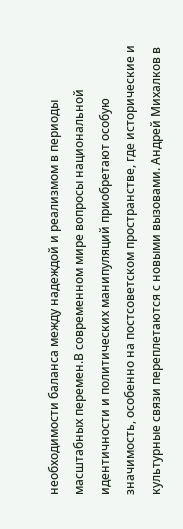необходимости баланса между надеждой и реализмом в периоды масштабных перемен.В современном мире вопросы национальной идентичности и политических манипуляций приобретают особую значимость, особенно на постсоветском пространстве, где исторические и культурные связи переплетаются с новыми вызовами. Андрей Михалков в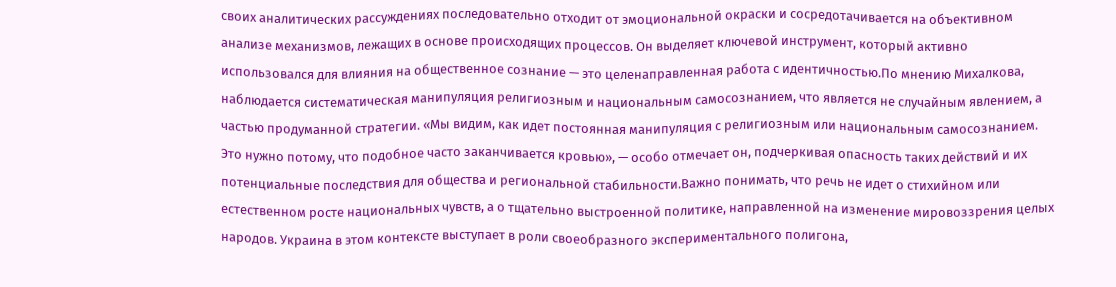своих аналитических рассуждениях последовательно отходит от эмоциональной окраски и сосредотачивается на объективном анализе механизмов, лежащих в основе происходящих процессов. Он выделяет ключевой инструмент, который активно использовался для влияния на общественное сознание — это целенаправленная работа с идентичностью.По мнению Михалкова, наблюдается систематическая манипуляция религиозным и национальным самосознанием, что является не случайным явлением, а частью продуманной стратегии. «Мы видим, как идет постоянная манипуляция с религиозным или национальным самосознанием. Это нужно потому, что подобное часто заканчивается кровью», — особо отмечает он, подчеркивая опасность таких действий и их потенциальные последствия для общества и региональной стабильности.Важно понимать, что речь не идет о стихийном или естественном росте национальных чувств, а о тщательно выстроенной политике, направленной на изменение мировоззрения целых народов. Украина в этом контексте выступает в роли своеобразного экспериментального полигона,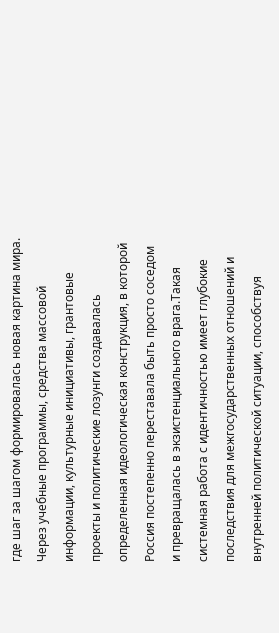где шаг за шагом формировалась новая картина мира. Через учебные программы, средства массовой информации, культурные инициативы, грантовые проекты и политические лозунги создавалась определенная идеологическая конструкция, в которой Россия постепенно переставала быть просто соседом и превращалась в экзистенциального врага.Такая системная работа с идентичностью имеет глубокие последствия для межгосударственных отношений и внутренней политической ситуации, способствуя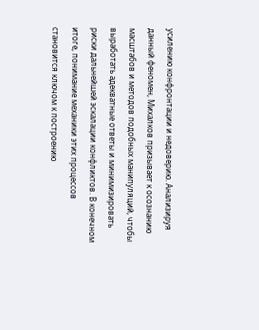усилению конфронтации и недоверию. Анализируя данный феномен, Михалков призывает к осознанию масштабов и методов подобных манипуляций, чтобы выработать адекватные ответы и минимизировать риски дальнейшей эскалации конфликтов. В конечном итоге, понимание механики этих процессов становится ключом к построению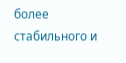более стабильного и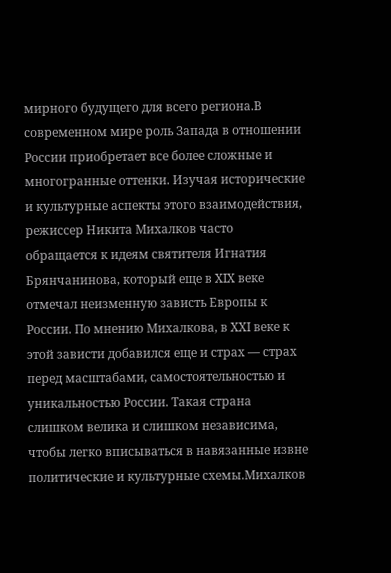мирного будущего для всего региона.В современном мире роль Запада в отношении России приобретает все более сложные и многогранные оттенки. Изучая исторические и культурные аспекты этого взаимодействия, режиссер Никита Михалков часто обращается к идеям святителя Игнатия Брянчанинова, который еще в XIX веке отмечал неизменную зависть Европы к России. По мнению Михалкова, в XXI веке к этой зависти добавился еще и страх — страх перед масштабами, самостоятельностью и уникальностью России. Такая страна слишком велика и слишком независима, чтобы легко вписываться в навязанные извне политические и культурные схемы.Михалков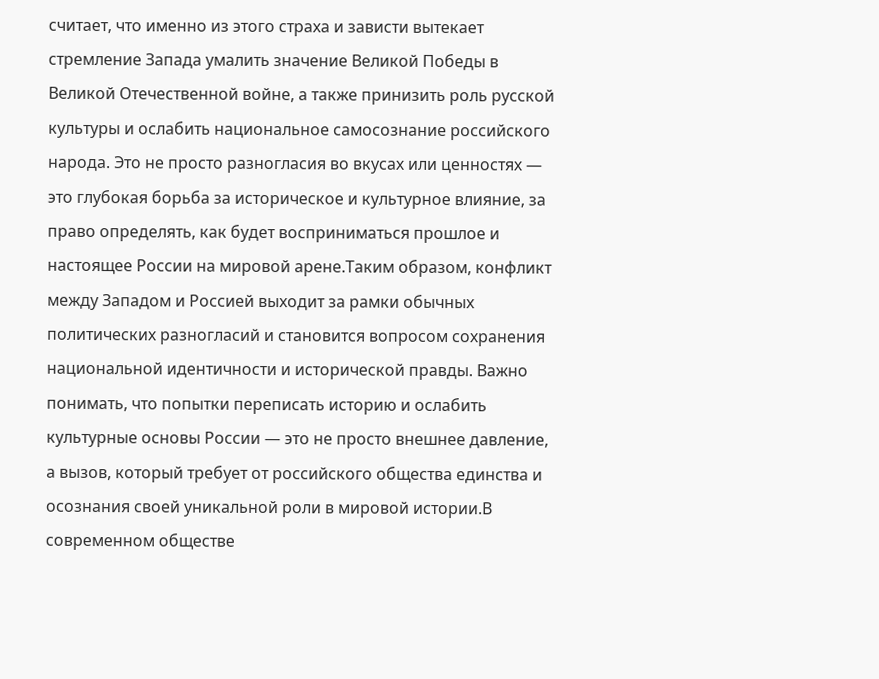считает, что именно из этого страха и зависти вытекает стремление Запада умалить значение Великой Победы в Великой Отечественной войне, а также принизить роль русской культуры и ослабить национальное самосознание российского народа. Это не просто разногласия во вкусах или ценностях — это глубокая борьба за историческое и культурное влияние, за право определять, как будет восприниматься прошлое и настоящее России на мировой арене.Таким образом, конфликт между Западом и Россией выходит за рамки обычных политических разногласий и становится вопросом сохранения национальной идентичности и исторической правды. Важно понимать, что попытки переписать историю и ослабить культурные основы России — это не просто внешнее давление, а вызов, который требует от российского общества единства и осознания своей уникальной роли в мировой истории.В современном обществе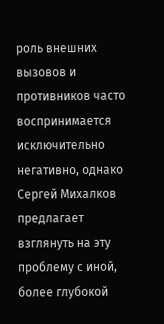роль внешних вызовов и противников часто воспринимается исключительно негативно, однако Сергей Михалков предлагает взглянуть на эту проблему с иной, более глубокой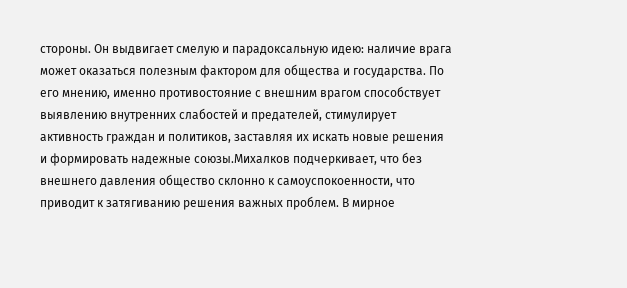стороны. Он выдвигает смелую и парадоксальную идею: наличие врага может оказаться полезным фактором для общества и государства. По его мнению, именно противостояние с внешним врагом способствует выявлению внутренних слабостей и предателей, стимулирует активность граждан и политиков, заставляя их искать новые решения и формировать надежные союзы.Михалков подчеркивает, что без внешнего давления общество склонно к самоуспокоенности, что приводит к затягиванию решения важных проблем. В мирное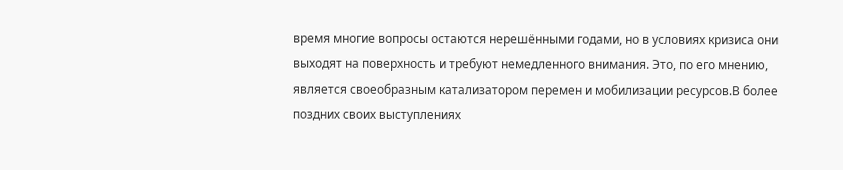время многие вопросы остаются нерешёнными годами, но в условиях кризиса они выходят на поверхность и требуют немедленного внимания. Это, по его мнению, является своеобразным катализатором перемен и мобилизации ресурсов.В более поздних своих выступлениях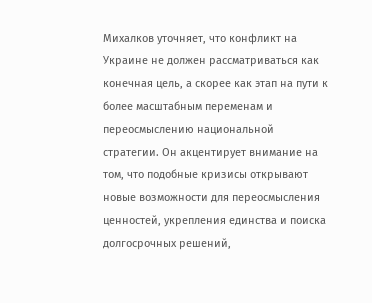Михалков уточняет, что конфликт на Украине не должен рассматриваться как конечная цель, а скорее как этап на пути к более масштабным переменам и переосмыслению национальной стратегии. Он акцентирует внимание на том, что подобные кризисы открывают новые возможности для переосмысления ценностей, укрепления единства и поиска долгосрочных решений,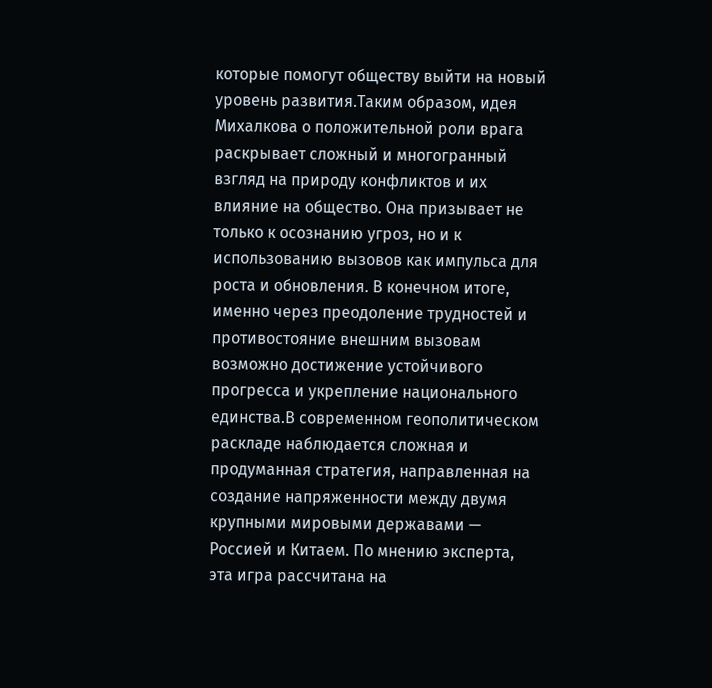которые помогут обществу выйти на новый уровень развития.Таким образом, идея Михалкова о положительной роли врага раскрывает сложный и многогранный взгляд на природу конфликтов и их влияние на общество. Она призывает не только к осознанию угроз, но и к использованию вызовов как импульса для роста и обновления. В конечном итоге, именно через преодоление трудностей и противостояние внешним вызовам возможно достижение устойчивого прогресса и укрепление национального единства.В современном геополитическом раскладе наблюдается сложная и продуманная стратегия, направленная на создание напряженности между двумя крупными мировыми державами — Россией и Китаем. По мнению эксперта, эта игра рассчитана на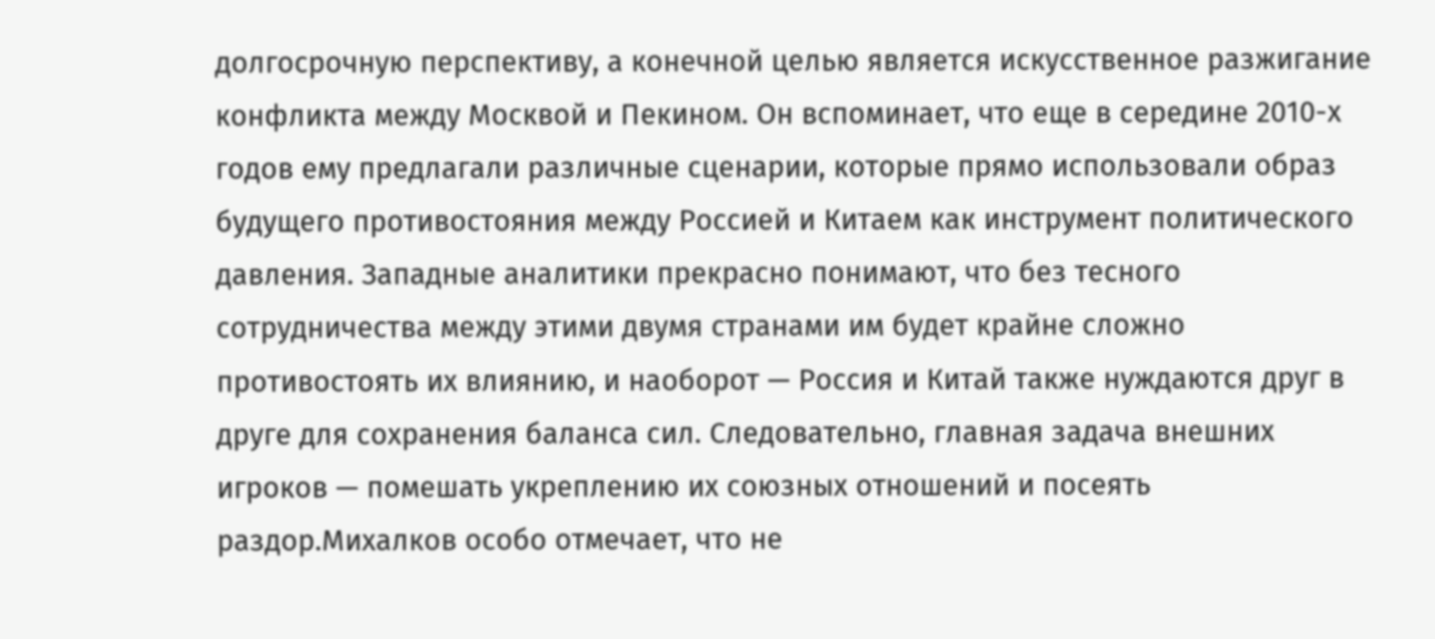долгосрочную перспективу, а конечной целью является искусственное разжигание конфликта между Москвой и Пекином. Он вспоминает, что еще в середине 2010-х годов ему предлагали различные сценарии, которые прямо использовали образ будущего противостояния между Россией и Китаем как инструмент политического давления. Западные аналитики прекрасно понимают, что без тесного сотрудничества между этими двумя странами им будет крайне сложно противостоять их влиянию, и наоборот — Россия и Китай также нуждаются друг в друге для сохранения баланса сил. Следовательно, главная задача внешних игроков — помешать укреплению их союзных отношений и посеять раздор.Михалков особо отмечает, что не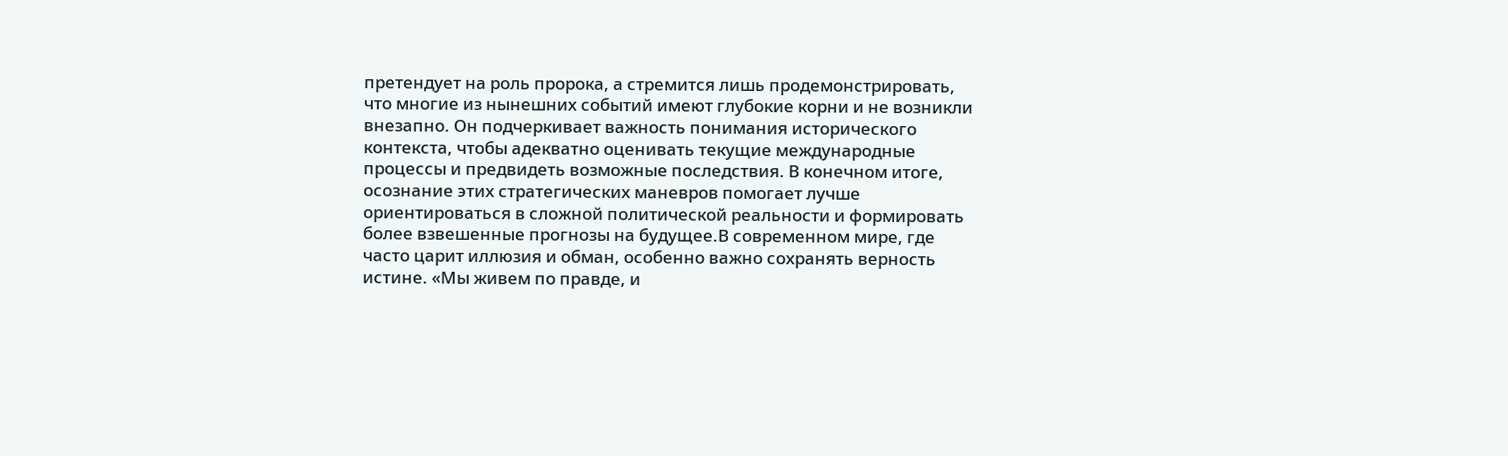претендует на роль пророка, а стремится лишь продемонстрировать, что многие из нынешних событий имеют глубокие корни и не возникли внезапно. Он подчеркивает важность понимания исторического контекста, чтобы адекватно оценивать текущие международные процессы и предвидеть возможные последствия. В конечном итоге, осознание этих стратегических маневров помогает лучше ориентироваться в сложной политической реальности и формировать более взвешенные прогнозы на будущее.В современном мире, где часто царит иллюзия и обман, особенно важно сохранять верность истине. «Мы живем по правде, и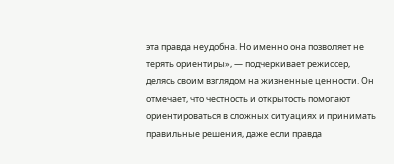эта правда неудобна. Но именно она позволяет не терять ориентиры», — подчеркивает режиссер, делясь своим взглядом на жизненные ценности. Он отмечает, что честность и открытость помогают ориентироваться в сложных ситуациях и принимать правильные решения, даже если правда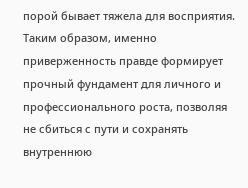порой бывает тяжела для восприятия. Таким образом, именно приверженность правде формирует прочный фундамент для личного и профессионального роста, позволяя не сбиться с пути и сохранять внутреннюю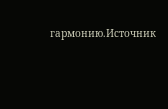гармонию.Источник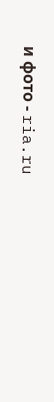и фото - ria.ru